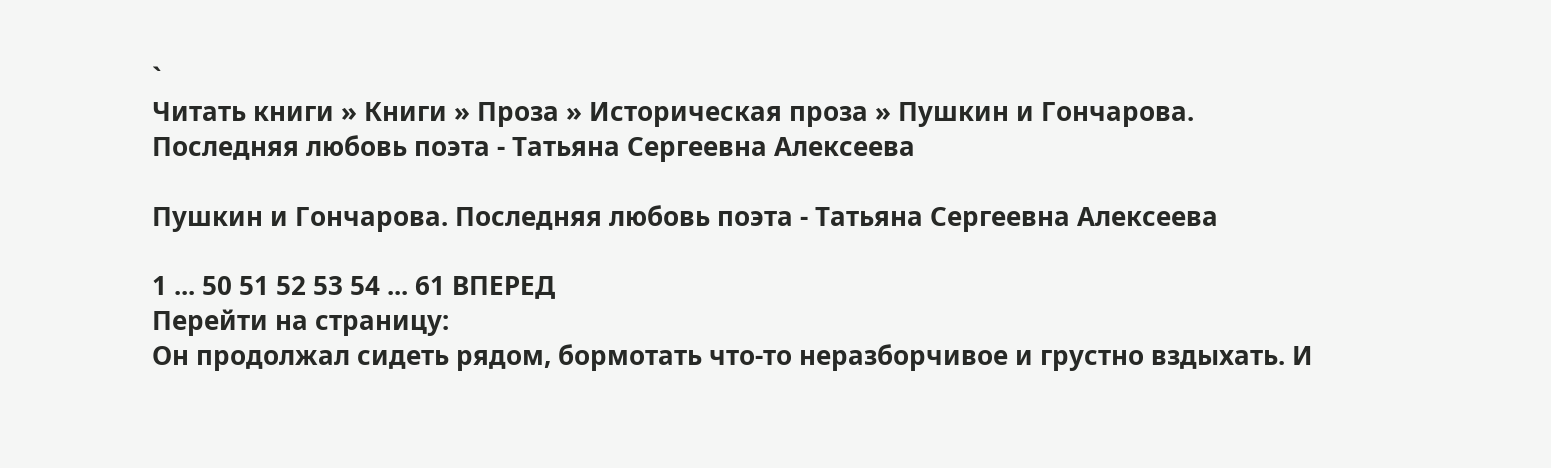`
Читать книги » Книги » Проза » Историческая проза » Пушкин и Гончарова. Последняя любовь поэта - Татьяна Сергеевна Алексеева

Пушкин и Гончарова. Последняя любовь поэта - Татьяна Сергеевна Алексеева

1 ... 50 51 52 53 54 ... 61 ВПЕРЕД
Перейти на страницу:
Он продолжал сидеть рядом, бормотать что-то неразборчивое и грустно вздыхать. И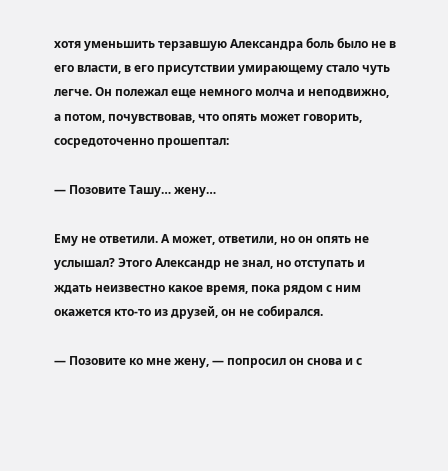хотя уменьшить терзавшую Александра боль было не в его власти, в его присутствии умирающему стало чуть легче. Он полежал еще немного молча и неподвижно, а потом, почувствовав, что опять может говорить, сосредоточенно прошептал:

— Позовите Ташу… жену…

Ему не ответили. А может, ответили, но он опять не услышал? Этого Александр не знал, но отступать и ждать неизвестно какое время, пока рядом с ним окажется кто-то из друзей, он не собирался.

— Позовите ко мне жену, — попросил он снова и с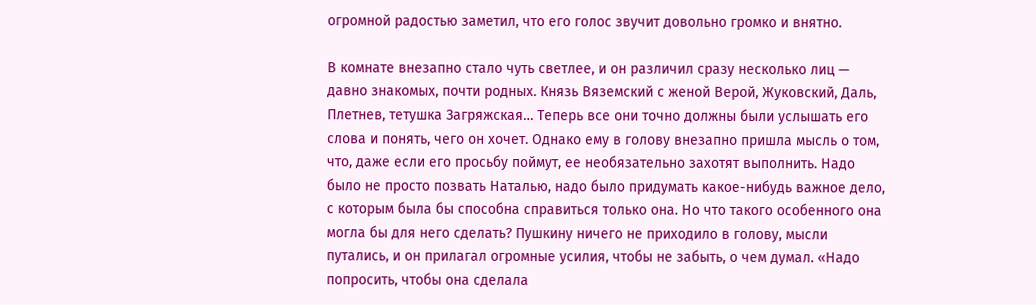огромной радостью заметил, что его голос звучит довольно громко и внятно.

В комнате внезапно стало чуть светлее, и он различил сразу несколько лиц — давно знакомых, почти родных. Князь Вяземский с женой Верой, Жуковский, Даль, Плетнев, тетушка Загряжская… Теперь все они точно должны были услышать его слова и понять, чего он хочет. Однако ему в голову внезапно пришла мысль о том, что, даже если его просьбу поймут, ее необязательно захотят выполнить. Надо было не просто позвать Наталью, надо было придумать какое-нибудь важное дело, с которым была бы способна справиться только она. Но что такого особенного она могла бы для него сделать? Пушкину ничего не приходило в голову, мысли путались, и он прилагал огромные усилия, чтобы не забыть, о чем думал. «Надо попросить, чтобы она сделала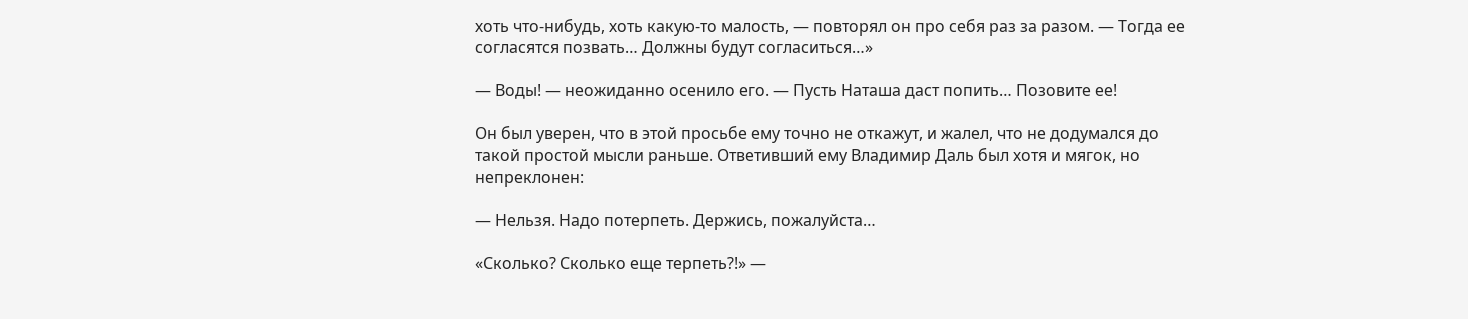хоть что-нибудь, хоть какую-то малость, — повторял он про себя раз за разом. — Тогда ее согласятся позвать… Должны будут согласиться…»

— Воды! — неожиданно осенило его. — Пусть Наташа даст попить… Позовите ее!

Он был уверен, что в этой просьбе ему точно не откажут, и жалел, что не додумался до такой простой мысли раньше. Ответивший ему Владимир Даль был хотя и мягок, но непреклонен:

— Нельзя. Надо потерпеть. Держись, пожалуйста…

«Сколько? Сколько еще терпеть?!» —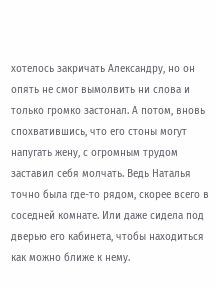хотелось закричать Александру, но он опять не смог вымолвить ни слова и только громко застонал. А потом, вновь спохватившись, что его стоны могут напугать жену, с огромным трудом заставил себя молчать. Ведь Наталья точно была где-то рядом, скорее всего в соседней комнате. Или даже сидела под дверью его кабинета, чтобы находиться как можно ближе к нему.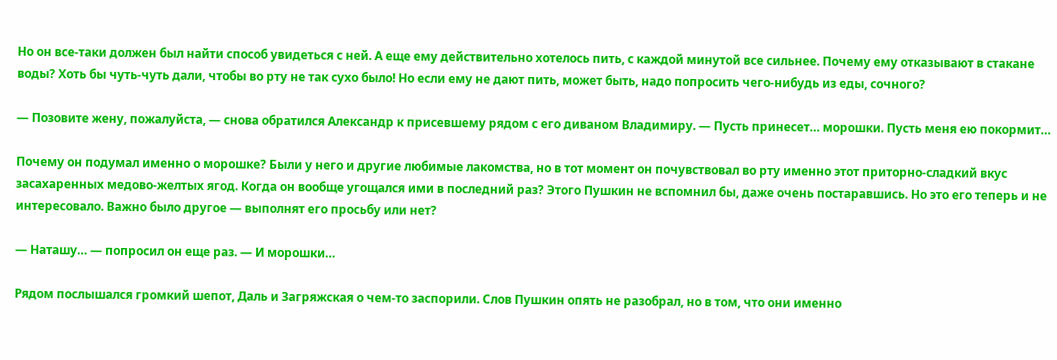Но он все-таки должен был найти способ увидеться с ней. А еще ему действительно хотелось пить, с каждой минутой все сильнее. Почему ему отказывают в стакане воды? Хоть бы чуть-чуть дали, чтобы во рту не так сухо было! Но если ему не дают пить, может быть, надо попросить чего-нибудь из еды, сочного?

— Позовите жену, пожалуйста, — снова обратился Александр к присевшему рядом с его диваном Владимиру. — Пусть принесет… морошки. Пусть меня ею покормит…

Почему он подумал именно о морошке? Были у него и другие любимые лакомства, но в тот момент он почувствовал во рту именно этот приторно-сладкий вкус засахаренных медово-желтых ягод. Когда он вообще угощался ими в последний раз? Этого Пушкин не вспомнил бы, даже очень постаравшись. Но это его теперь и не интересовало. Важно было другое — выполнят его просьбу или нет?

— Наташу… — попросил он еще раз. — И морошки…

Рядом послышался громкий шепот, Даль и Загряжская о чем-то заспорили. Слов Пушкин опять не разобрал, но в том, что они именно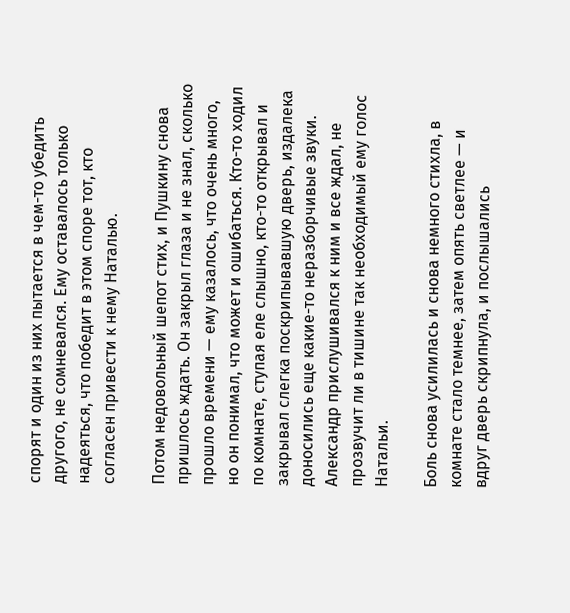спорят и один из них пытается в чем-то убедить другого, не сомневался. Ему оставалось только надеяться, что победит в этом споре тот, кто согласен привести к нему Наталью.

Потом недовольный шепот стих, и Пушкину снова пришлось ждать. Он закрыл глаза и не знал, сколько прошло времени — ему казалось, что очень много, но он понимал, что может и ошибаться. Кто-то ходил по комнате, ступая еле слышно, кто-то открывал и закрывал слегка поскрипывавшую дверь, издалека доносились еще какие-то неразборчивые звуки. Александр прислушивался к ним и все ждал, не прозвучит ли в тишине так необходимый ему голос Натальи.

Боль снова усилилась и снова немного стихла, в комнате стало темнее, затем опять светлее — и вдруг дверь скрипнула, и послышались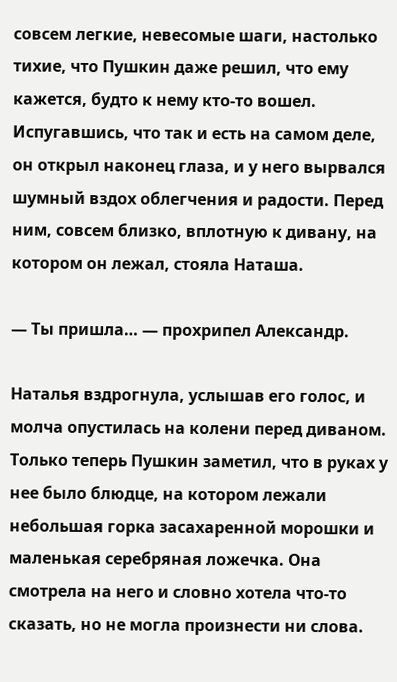совсем легкие, невесомые шаги, настолько тихие, что Пушкин даже решил, что ему кажется, будто к нему кто-то вошел. Испугавшись, что так и есть на самом деле, он открыл наконец глаза, и у него вырвался шумный вздох облегчения и радости. Перед ним, совсем близко, вплотную к дивану, на котором он лежал, стояла Наташа.

— Ты пришла… — прохрипел Александр.

Наталья вздрогнула, услышав его голос, и молча опустилась на колени перед диваном. Только теперь Пушкин заметил, что в руках у нее было блюдце, на котором лежали небольшая горка засахаренной морошки и маленькая серебряная ложечка. Она смотрела на него и словно хотела что-то сказать, но не могла произнести ни слова.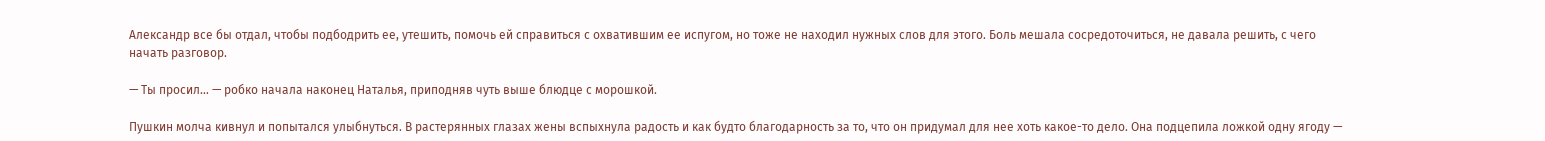Александр все бы отдал, чтобы подбодрить ее, утешить, помочь ей справиться с охватившим ее испугом, но тоже не находил нужных слов для этого. Боль мешала сосредоточиться, не давала решить, с чего начать разговор.

— Ты просил… — робко начала наконец Наталья, приподняв чуть выше блюдце с морошкой.

Пушкин молча кивнул и попытался улыбнуться. В растерянных глазах жены вспыхнула радость и как будто благодарность за то, что он придумал для нее хоть какое-то дело. Она подцепила ложкой одну ягоду —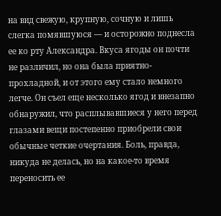на вид свежую, крупную, сочную и лишь слегка помявшуюся — и осторожно поднесла ее ко рту Александра. Вкуса ягоды он почти не различил, но она была приятно-прохладной, и от этого ему стало немного легче. Он съел еще несколько ягод и внезапно обнаружил, что расплывавшиеся у него перед глазами вещи постепенно приобрели свои обычные четкие очертания. Боль, правда, никуда не делась, но на какое-то время переносить ее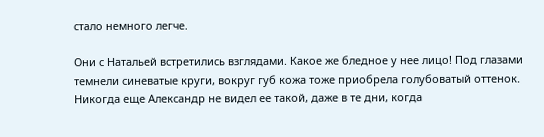стало немного легче.

Они с Натальей встретились взглядами. Какое же бледное у нее лицо! Под глазами темнели синеватые круги, вокруг губ кожа тоже приобрела голубоватый оттенок. Никогда еще Александр не видел ее такой, даже в те дни, когда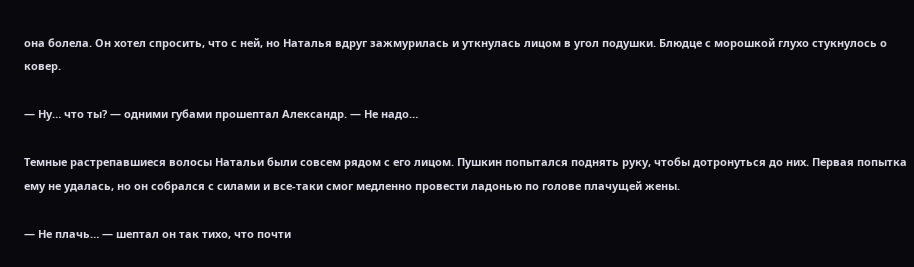она болела. Он хотел спросить, что с ней, но Наталья вдруг зажмурилась и уткнулась лицом в угол подушки. Блюдце с морошкой глухо стукнулось о ковер.

— Ну… что ты? — одними губами прошептал Александр. — Не надо…

Темные растрепавшиеся волосы Натальи были совсем рядом с его лицом. Пушкин попытался поднять руку, чтобы дотронуться до них. Первая попытка ему не удалась, но он собрался с силами и все-таки смог медленно провести ладонью по голове плачущей жены.

— Не плачь… — шептал он так тихо, что почти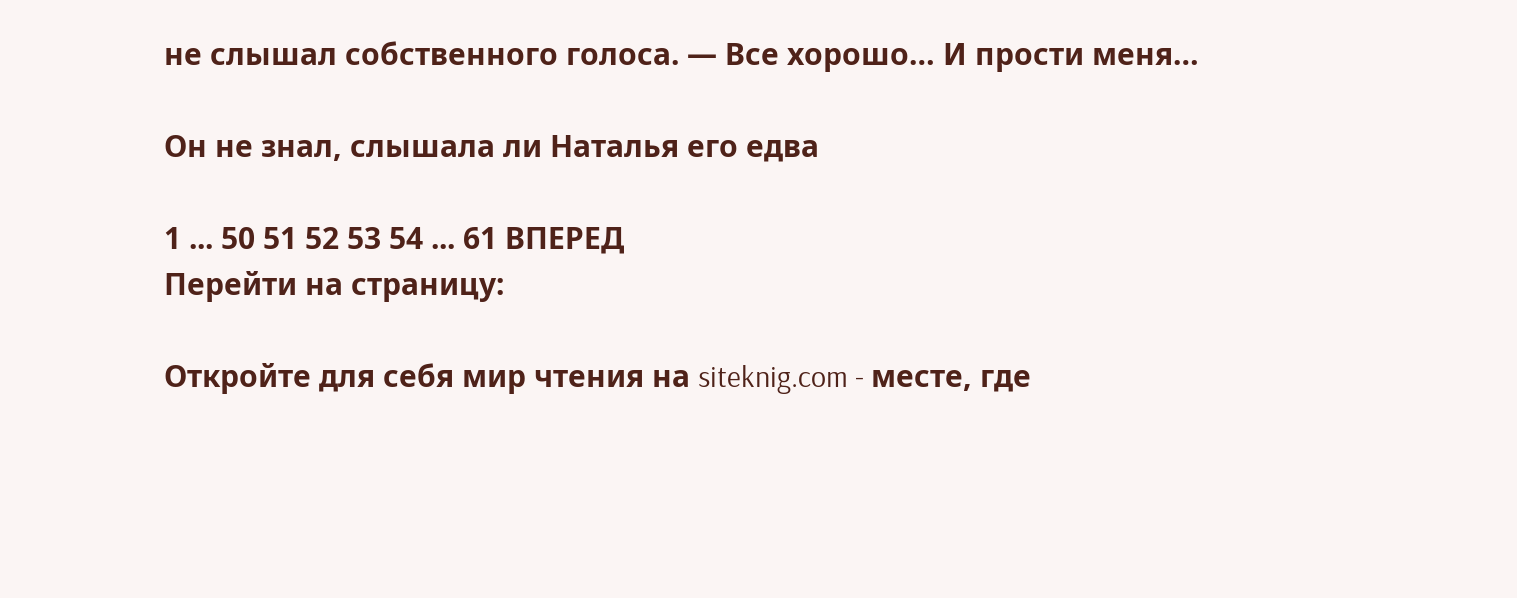не слышал собственного голоса. — Все хорошо… И прости меня…

Он не знал, слышала ли Наталья его едва

1 ... 50 51 52 53 54 ... 61 ВПЕРЕД
Перейти на страницу:

Откройте для себя мир чтения на siteknig.com - месте, где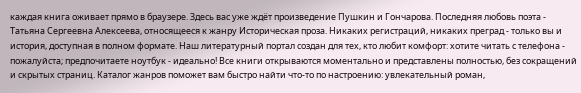каждая книга оживает прямо в браузере. Здесь вас уже ждёт произведение Пушкин и Гончарова. Последняя любовь поэта - Татьяна Сергеевна Алексеева, относящееся к жанру Историческая проза. Никаких регистраций, никаких преград - только вы и история, доступная в полном формате. Наш литературный портал создан для тех, кто любит комфорт: хотите читать с телефона - пожалуйста; предпочитаете ноутбук - идеально! Все книги открываются моментально и представлены полностью, без сокращений и скрытых страниц. Каталог жанров поможет вам быстро найти что-то по настроению: увлекательный роман,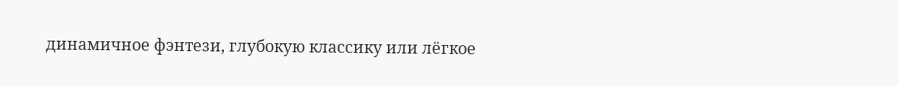динамичное фэнтези, глубокую классику или лёгкое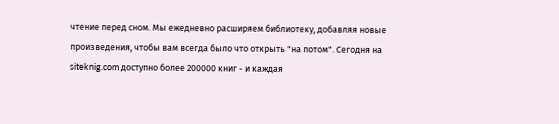чтение перед сном. Мы ежедневно расширяем библиотеку, добавляя новые произведения, чтобы вам всегда было что открыть "на потом". Сегодня на siteknig.com доступно более 200000 книг - и каждая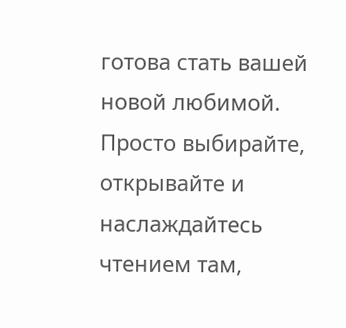готова стать вашей новой любимой. Просто выбирайте, открывайте и наслаждайтесь чтением там,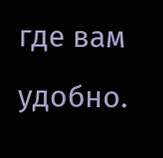где вам удобно.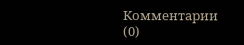Комментарии (0)